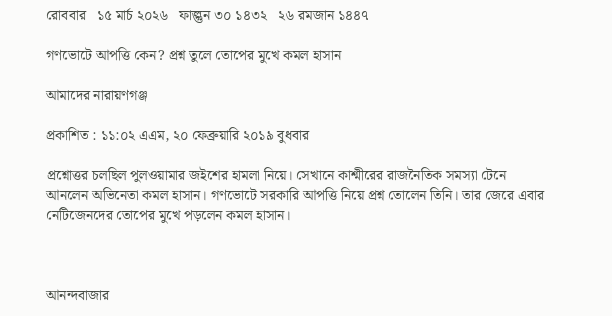রোববার   ১৫ মার্চ ২০২৬   ফাল্গুন ৩০ ১৪৩২   ২৬ রমজান ১৪৪৭

গণভোটে আপত্তি কেন? প্রশ্ন তুলে তোপের মুখে কমল হাসান

আমাদের নারায়ণগঞ্জ

প্রকাশিত : ১১:০২ এএম, ২০ ফেব্রুয়ারি ২০১৯ বুধবার

প্রশ্নোত্তর চলছিল পুলওয়ামার জইশের হামলা নিয়ে। সেখানে কাশ্মীরের রাজনৈতিক সমস্যা টেনে আনলেন অভিনেতা কমল হাসান। গণভোটে সরকারি আপত্তি নিয়ে প্রশ্ন তোলেন তিনি। তার জেরে এবার নেটিজেনদের তোপের মুখে পড়লেন কমল হাসান।



আনন্দবাজার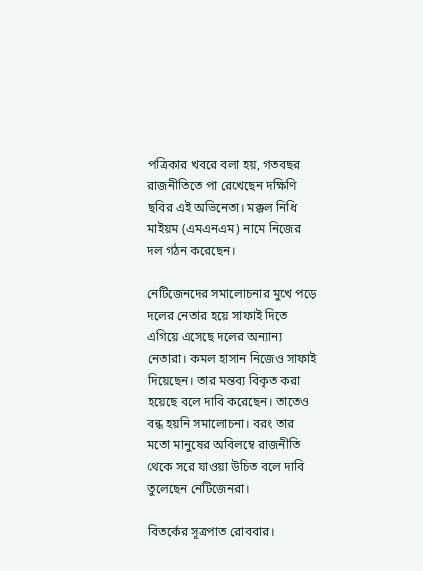পত্রিকার খবরে বলা হয়, গতবছর রাজনীতিতে পা রেখেছেন দক্ষিণি ছবির এই অভিনেতা। মক্কল নিধি মাইয়ম (এমএনএম) নামে নিজের দল গঠন করেছেন।

নেটিজেনদের সমালোচনার মুখে পড়ে দলের নেতার হয়ে সাফাই দিতে এগিয়ে এসেছে দলের অন্যান্য নেতারা। কমল হাসান নিজেও সাফাই দিয়েছেন। তার মন্তব্য বিকৃত করা হয়েছে বলে দাবি করেছেন। তাতেও বন্ধ হয়নি সমালোচনা। বরং তার মতো মানুষের অবিলম্বে রাজনীতি থেকে সরে যাওয়া উচিত বলে দাবি তুলেছেন নেটিজেনরা।

বিতর্কের সূত্রপাত রোববার।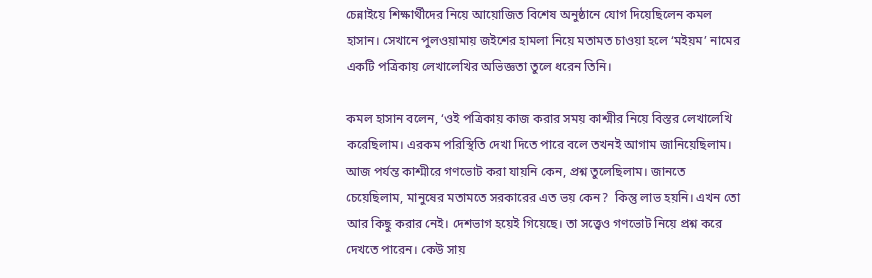চেন্নাইয়ে শিক্ষার্থীদের নিয়ে আয়োজিত বিশেষ অনুষ্ঠানে যোগ দিয়েছিলেন কমল হাসান। সেখানে পুলওয়ামায় জইশের হামলা নিয়ে মতামত চাওয়া হলে ‘মইয়ম’ নামের একটি পত্রিকায় লেখালেখির অভিজ্ঞতা তুলে ধরেন তিনি।

কমল হাসান বলেন, ‘ওই পত্রিকায় কাজ করার সময় কাশ্মীর নিয়ে বিস্তর লেখালেখি করেছিলাম। এরকম পরিস্থিতি দেখা দিতে পারে বলে তখনই আগাম জানিয়েছিলাম। আজ পর্যন্ত কাশ্মীরে গণভোট করা যায়নি কেন, প্রশ্ন তুলেছিলাম। জানতে চেয়েছিলাম, মানুষের মতামতে সরকারের এত ভয় কেন?  কিন্তু লাভ হয়নি। এখন তো আর কিছু করার নেই। দেশভাগ হয়েই গিয়েছে। তা সত্ত্বেও গণভোট নিয়ে প্রশ্ন করে দেখতে পারেন। কেউ সায়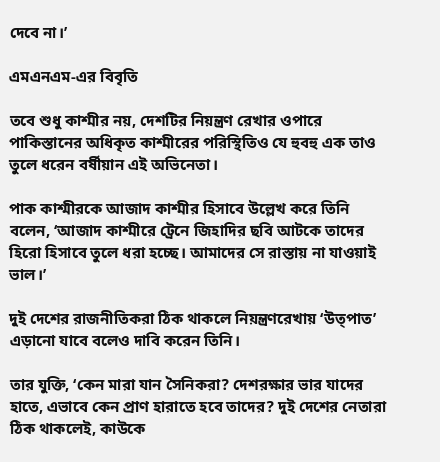দেবে না।’

এমএনএম-এর বিবৃতি

তবে শুধু কাশ্মীর নয়, দেশটির নিয়ন্ত্রণ রেখার ওপারে পাকিস্তানের অধিকৃত কাশ্মীরের পরিস্থিতিও যে হুবহু এক তাও তুলে ধরেন বর্ষীয়ান এই অভিনেতা।

পাক কাশ্মীরকে আজাদ কাশ্মীর হিসাবে উল্লেখ করে তিনি বলেন, ‘আজাদ কাশ্মীরে ট্রেনে জিহাদির ছবি আটকে তাদের হিরো হিসাবে তুলে ধরা হচ্ছে। আমাদের সে রাস্তায় না যাওয়াই ভাল।’

দুই দেশের রাজনীতিকরা ঠিক থাকলে নিয়ন্ত্রণরেখায় ‘উত্পাত’ এড়ানো যাবে বলেও দাবি করেন তিনি।

তার যুক্তি, ‘কেন মারা যান সৈনিকরা? দেশরক্ষার ভার যাদের হাতে, এভাবে কেন প্রাণ হারাতে হবে তাদের? দুই দেশের নেতারা ঠিক থাকলেই, কাউকে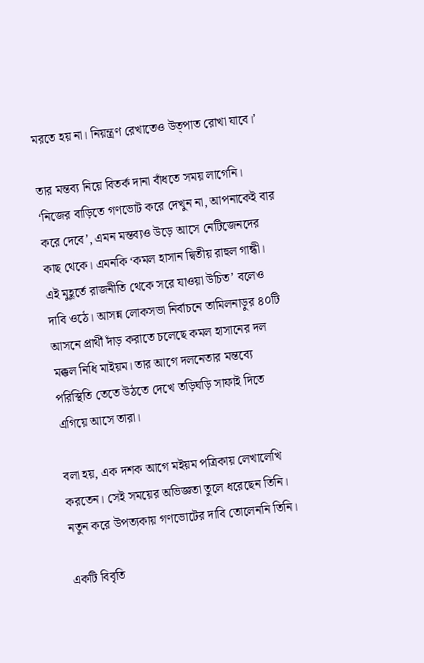মরতে হয় না। নিয়ন্ত্রণ রেখাতেও উত্পাত রোখা যাবে।’

তার মন্তব্য নিয়ে বিতর্ক দানা বাঁধতে সময় লাগেনি। ‘নিজের বাড়িতে গণভোট করে দেখুন না, আপনাকেই বার করে দেবে’, এমন মন্তব্যও উড়ে আসে নেটিজেনদের কাছ থেকে। এমনকি ‘কমল হাসান দ্বিতীয় রাহুল গান্ধী। এই মুহূর্তে রাজনীতি থেকে সরে যাওয়া উচিত’ বলেও দাবি ওঠে। আসন্ন লোকসভা নির্বাচনে তামিলনাড়ুর ৪০টি আসনে প্রার্থী দাঁড় করাতে চলেছে কমল হাসানের দল মক্কল নিধি মাইয়ম। তার আগে দলনেতার মন্তব্যে পরিস্থিতি তেতে উঠতে দেখে তড়িঘড়ি সাফাই দিতে এগিয়ে আসে তারা।

বলা হয়, এক দশক আগে মইয়ম পত্রিকায় লেখালেখি করতেন। সেই সময়ের অভিজ্ঞতা তুলে ধরেছেন তিনি। নতুন করে উপত্যকায় গণভোটের দাবি তোলেননি তিনি।

একটি বিবৃতি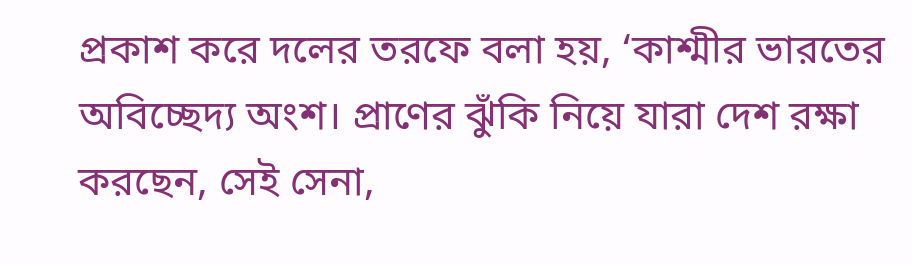প্রকাশ করে দলের তরফে বলা হয়, ‘কাশ্মীর ভারতের অবিচ্ছেদ্য অংশ। প্রাণের ঝুঁকি নিয়ে যারা দেশ রক্ষা করছেন, সেই সেনা,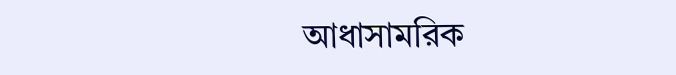আধাসামরিক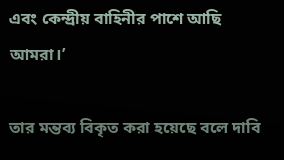এবং কেন্দ্রীয় বাহিনীর পাশে আছি আমরা।’

তার মন্তব্য বিকৃত করা হয়েছে বলে দাবি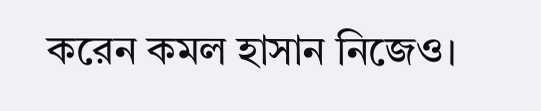করেন কমল হাসান নিজেও।